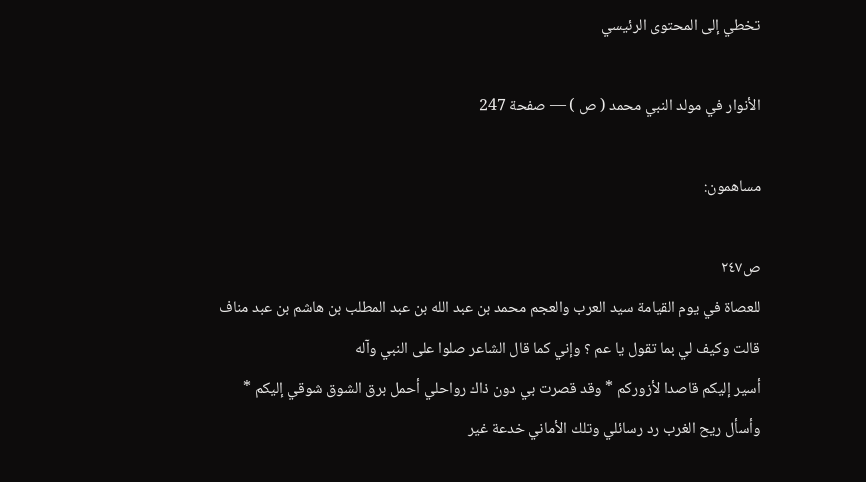تخطي إلى المحتوى الرئيسي

الأنوار في مولد النبي محمد ( ص ) — صفحة 247

مساهمون:

ص٢٤٧
للعصاة في يوم القيامة سيد العرب والعجم محمد بن عبد الله بن عبد المطلب بن هاشم بن عبد مناف قالت وكيف لي بما تقول يا عم ؟ وإني كما قال الشاعر صلوا على النبي وآله
أسير إليكم قاصدا لأزوركم * وقد قصرت بي دون ذاك رواحلي أحمل برق الشوق شوقي إليكم * وأسأل ريح الغرب رد رسائلي وتلك الأماني خدعة غير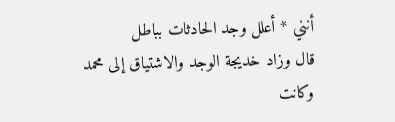أنني * أعلل وجد الحادثات بباطل
قال وزاد خديجة الوجد والاشتياق إلى محمد وكانت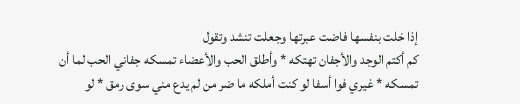إذا خلت بنفسها فاضت عبرتها وجعلت تنشد وتقول
كم أكتم الوجد والأجفان تهتكه * وأطلق الحب والأعضاء تمسكه جفاني الحب لما أن تمسكه * غيري فوا أسفا لو كنت أملكه ما ضر من لم يدع مني سوى رمق * لو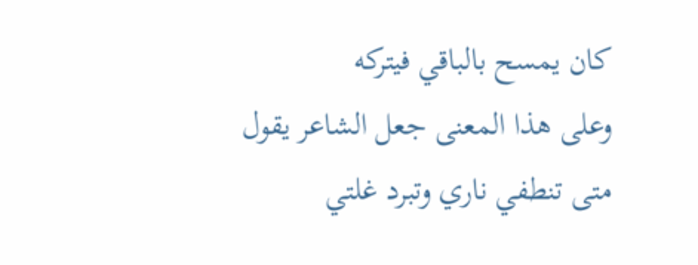كان يمسح بالباقي فيتركه
وعلى هذا المعنى جعل الشاعر يقول
متى تنطفي ناري وتبرد غلتي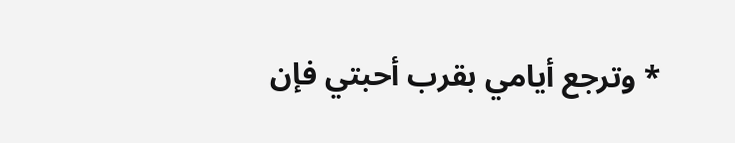* وترجع أيامي بقرب أحبتي فإن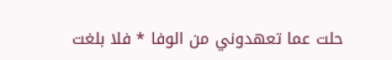حلت عما تعهدوني من الوفا * فلا بلغت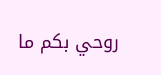روحي بكم ما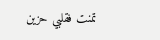تمنت فقلبي حزين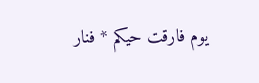يوم فارقت حيكم * فنار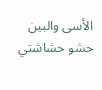الأسى والبين حشو حشاشتي